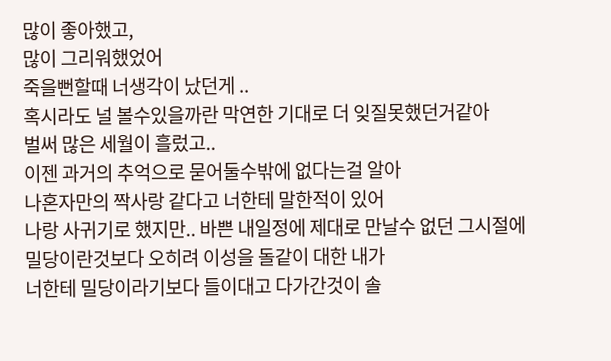많이 좋아했고,
많이 그리워했었어
죽을뻔할때 너생각이 났던게 ..
혹시라도 널 볼수있을까란 막연한 기대로 더 잊질못했던거같아
벌써 많은 세월이 흘렀고..
이젠 과거의 추억으로 묻어둘수밖에 없다는걸 알아
나혼자만의 짝사랑 같다고 너한테 말한적이 있어
나랑 사귀기로 했지만.. 바쁜 내일정에 제대로 만날수 없던 그시절에
밀당이란것보다 오히려 이성을 돌같이 대한 내가
너한테 밀당이라기보다 들이대고 다가간것이 솔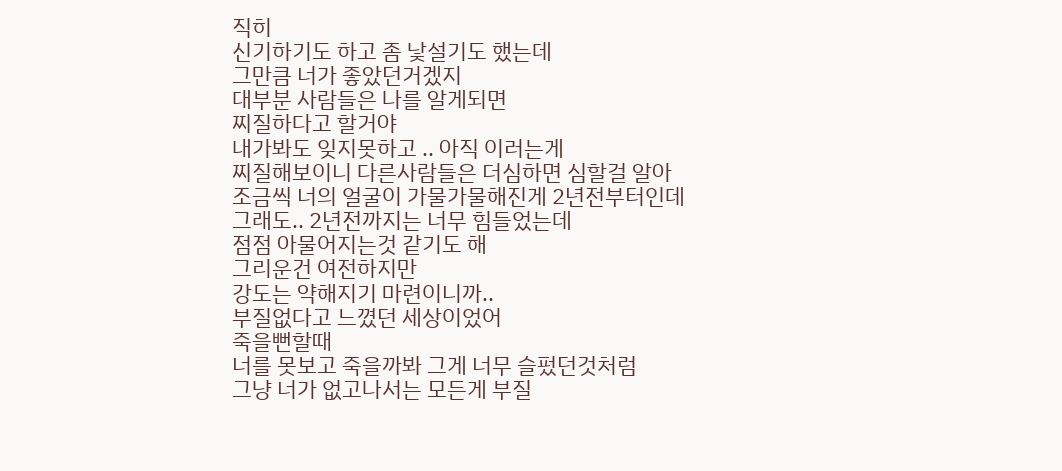직히
신기하기도 하고 좀 낯설기도 했는데
그만큼 너가 좋았던거겠지
대부분 사람들은 나를 알게되면
찌질하다고 할거야
내가봐도 잊지못하고 .. 아직 이러는게
찌질해보이니 다른사람들은 더심하면 심할걸 알아
조금씩 너의 얼굴이 가물가물해진게 2년전부터인데
그래도.. 2년전까지는 너무 힘들었는데
점점 아물어지는것 같기도 해
그리운건 여전하지만
강도는 약해지기 마련이니까..
부질없다고 느꼈던 세상이었어
죽을뻔할때
너를 못보고 죽을까봐 그게 너무 슬펐던것처럼
그냥 너가 없고나서는 모든게 부질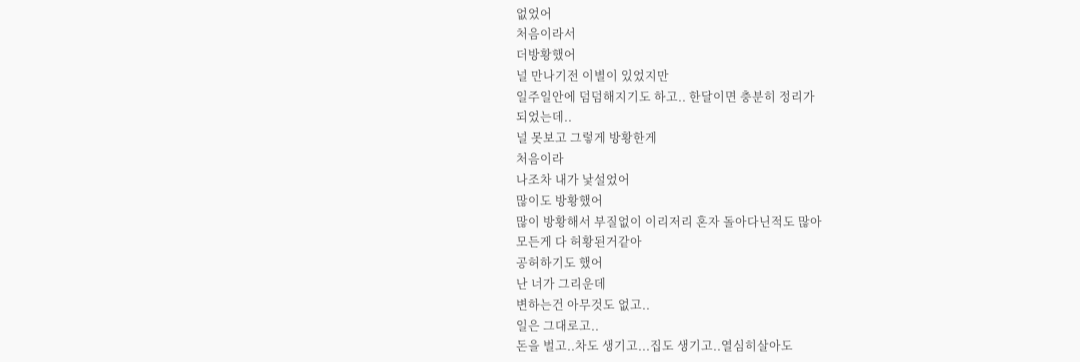없었어
처음이라서
더방황했어
널 만나기전 이별이 있었지만
일주일안에 덤덤해지기도 하고.. 한달이면 충분히 정리가
되었는데..
널 못보고 그렇게 방황한게
처음이라
나조차 내가 낯설었어
많이도 방황했어
많이 방황해서 부질없이 이리저리 혼자 돌아다닌적도 많아
모든게 다 허황된거같아
공허하기도 했어
난 너가 그리운데
변하는건 아무것도 없고..
일은 그대로고..
돈을 벌고..차도 생기고...집도 생기고..열심히살아도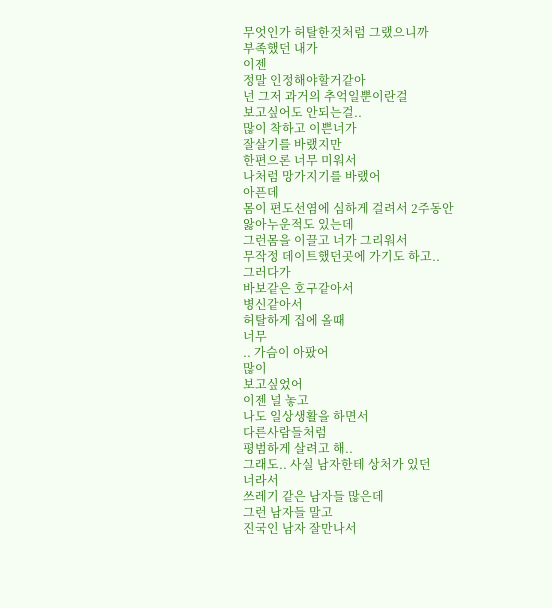무엇인가 허탈한것처럼 그랬으니까
부족했던 내가
이젠
정말 인정해야할거같아
넌 그저 과거의 추억일뿐이란걸
보고싶어도 안되는걸..
많이 착하고 이쁜너가
잘살기를 바랬지만
한편으론 너무 미워서
나처럼 망가지기를 바랬어
아픈데
몸이 편도선염에 심하게 걸려서 2주동안
앓아누운적도 있는데
그런몸을 이끌고 너가 그리워서
무작정 데이트했던곳에 가기도 하고..
그러다가
바보같은 호구같아서
병신같아서
허탈하게 집에 올때
너무
.. 가슴이 아팠어
많이
보고싶었어
이젠 널 놓고
나도 일상생활을 하면서
다른사람들처럼
평범하게 살려고 해..
그래도.. 사실 남자한테 상처가 있던
너라서
쓰레기 같은 남자들 많은데
그런 남자들 말고
진국인 남자 잘만나서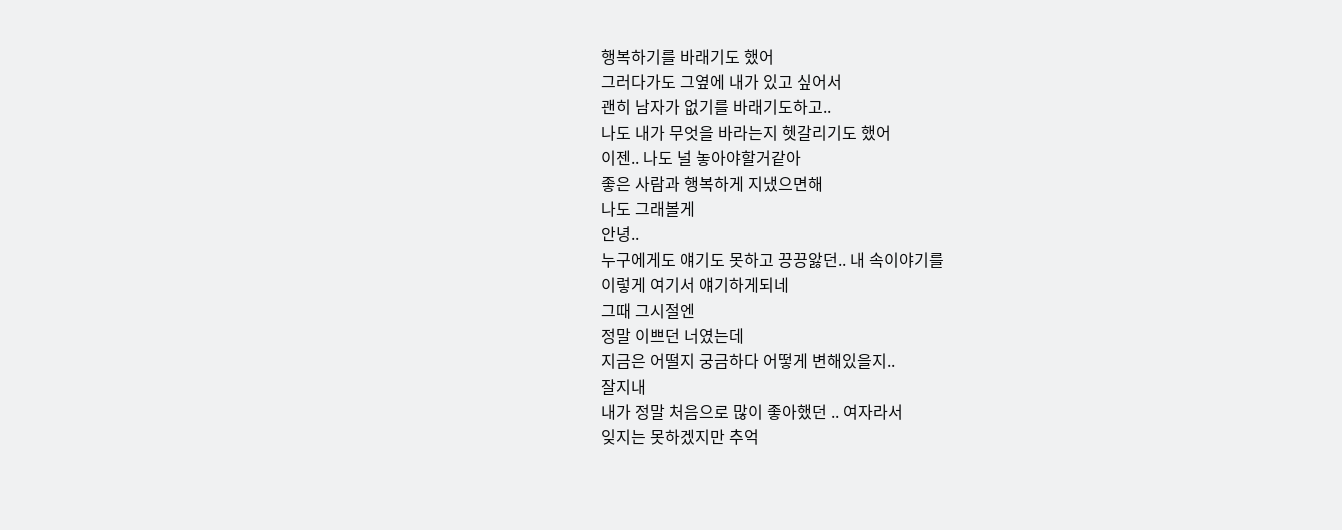행복하기를 바래기도 했어
그러다가도 그옆에 내가 있고 싶어서
괜히 남자가 없기를 바래기도하고..
나도 내가 무엇을 바라는지 헷갈리기도 했어
이젠.. 나도 널 놓아야할거같아
좋은 사람과 행복하게 지냈으면해
나도 그래볼게
안녕..
누구에게도 얘기도 못하고 끙끙앓던.. 내 속이야기를
이렇게 여기서 얘기하게되네
그때 그시절엔
정말 이쁘던 너였는데
지금은 어떨지 궁금하다 어떻게 변해있을지..
잘지내
내가 정말 처음으로 많이 좋아했던 .. 여자라서
잊지는 못하겠지만 추억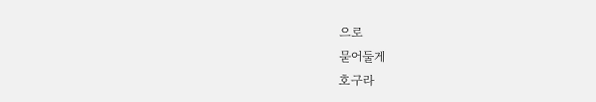으로
묻어둘게
호구라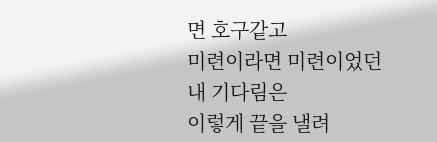면 호구같고
미련이라면 미련이었던
내 기다림은
이렇게 끝을 낼려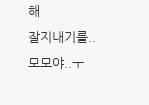해
잘지내기를..
모모야..ㅜ